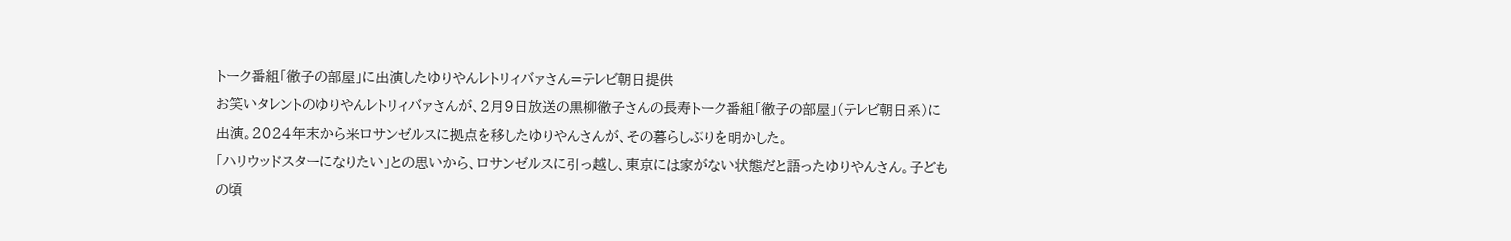トーク番組「徹子の部屋」に出演したゆりやんレトリィバァさん=テレビ朝日提供
お笑いタレントのゆりやんレトリィバァさんが、2月9日放送の黒柳徹子さんの長寿トーク番組「徹子の部屋」(テレビ朝日系)に出演。2024年末から米ロサンゼルスに拠点を移したゆりやんさんが、その暮らしぶりを明かした。
「ハリウッドスターになりたい」との思いから、ロサンゼルスに引っ越し、東京には家がない状態だと語ったゆりやんさん。子どもの頃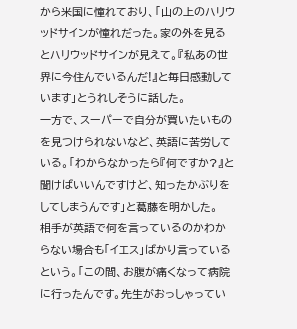から米国に憧れており、「山の上のハリウッドサインが憧れだった。家の外を見るとハリウッドサインが見えて。『私あの世界に今住んでいるんだ!』と毎日感動しています」とうれしそうに話した。
一方で、スーパーで自分が買いたいものを見つけられないなど、英語に苦労している。「わからなかったら『何ですか?』と聞けばいいんですけど、知ったかぶりをしてしまうんです」と葛藤を明かした。
相手が英語で何を言っているのかわからない場合も「イエス」ばかり言っているという。「この間、お腹が痛くなって病院に行ったんです。先生がおっしゃってい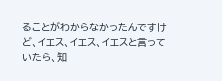ることがわからなかったんですけど、イエス、イエス、イエスと言っていたら、知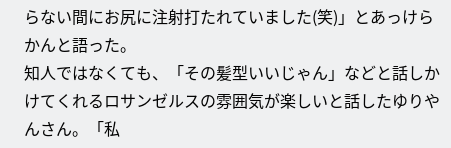らない間にお尻に注射打たれていました(笑)」とあっけらかんと語った。
知人ではなくても、「その髪型いいじゃん」などと話しかけてくれるロサンゼルスの雰囲気が楽しいと話したゆりやんさん。「私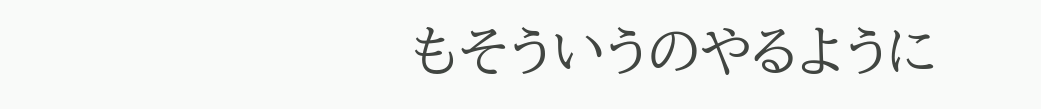もそういうのやるように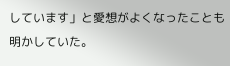しています」と愛想がよくなったことも明かしていた。